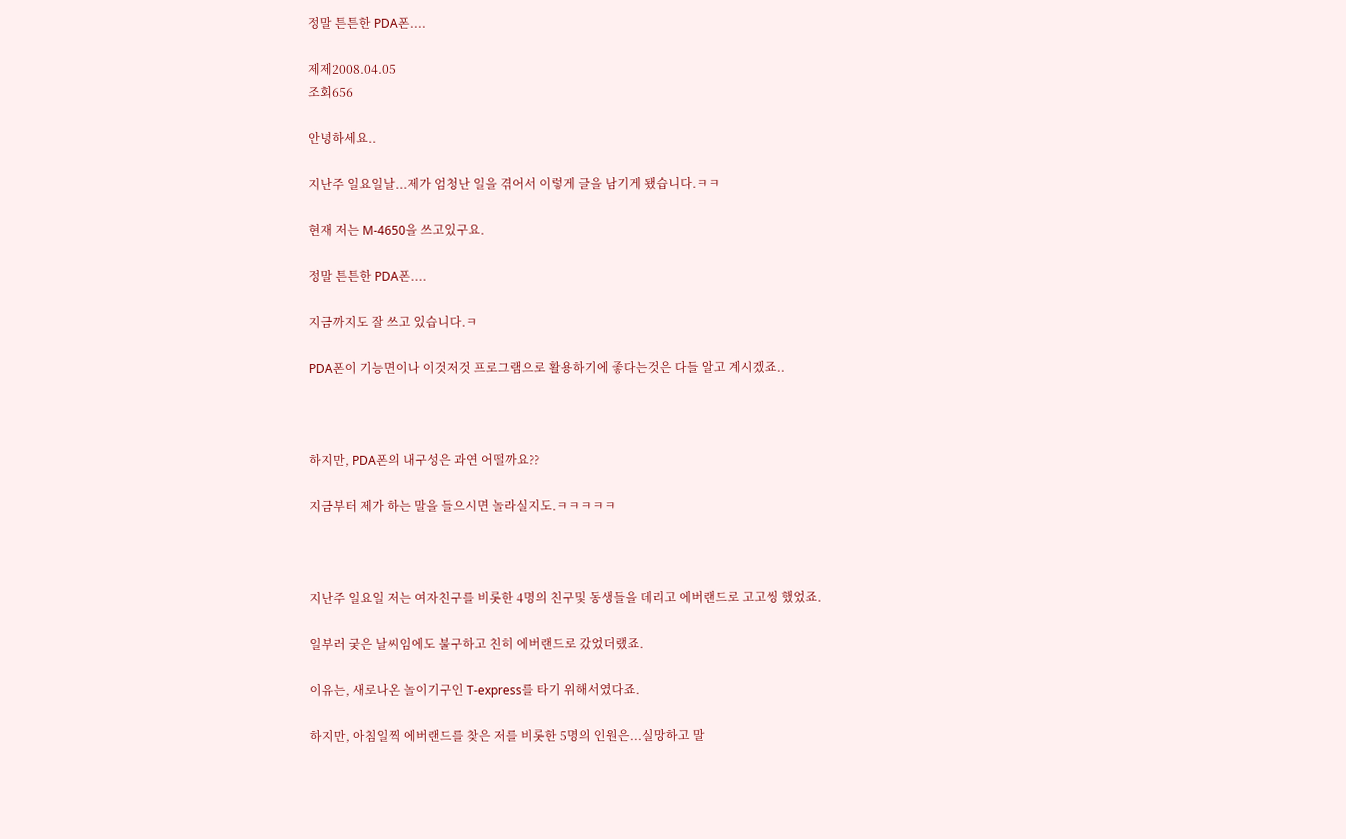정말 튼튼한 PDA폰....

제제2008.04.05
조회656

안녕하세요..

지난주 일요일날...제가 엄청난 일을 겪어서 이렇게 글을 남기게 됐습니다.ㅋㅋ

현재 저는 M-4650을 쓰고있구요.

정말 튼튼한 PDA폰....

지금까지도 잘 쓰고 있습니다.ㅋ

PDA폰이 기능면이나 이것저것 프로그램으로 활용하기에 좋다는것은 다들 알고 계시겠죠..



하지만, PDA폰의 내구성은 과연 어떨까요??

지금부터 제가 하는 말을 들으시면 놀라실지도.ㅋㅋㅋㅋㅋ



지난주 일요일 저는 여자친구를 비롯한 4명의 친구및 동생들을 데리고 에버랜드로 고고씽 했었죠.

일부러 궂은 날씨임에도 불구하고 친히 에버랜드로 갔었더랬죠.

이유는, 새로나온 놀이기구인 T-express를 타기 위해서였다죠.

하지만, 아침일찍 에버랜드를 찾은 저를 비롯한 5명의 인원은...실망하고 말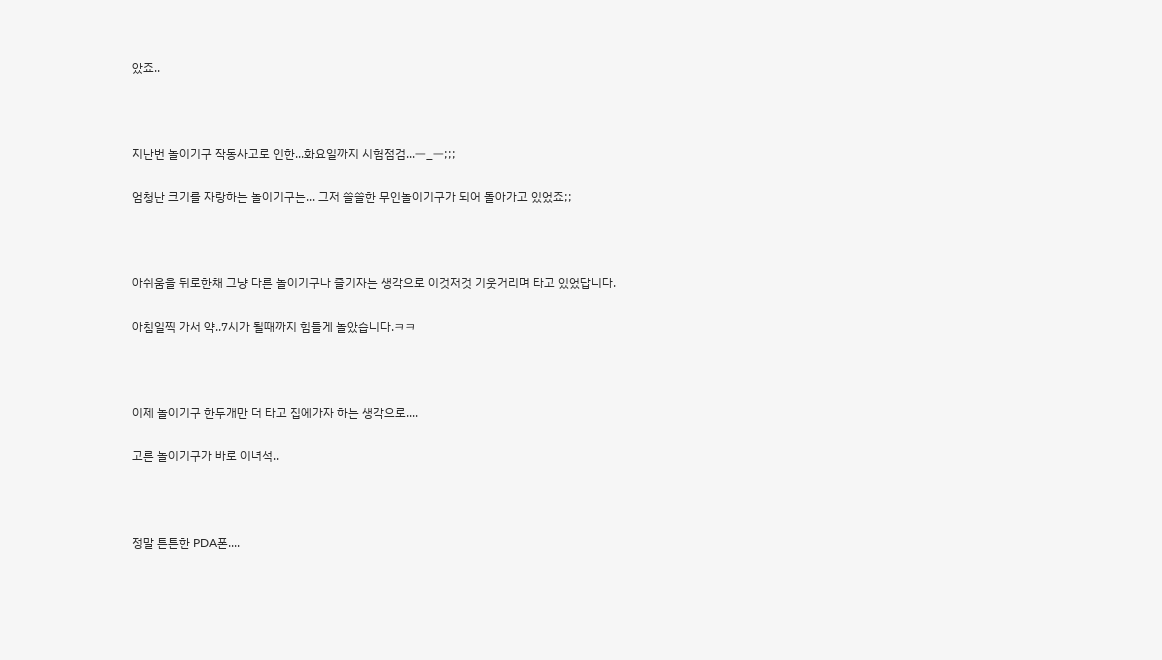았죠..



지난번 놀이기구 작동사고로 인한...화요일까지 시험점검...ㅡ_ㅡ;;;

엄청난 크기를 자랑하는 놀이기구는... 그저 쓸쓸한 무인놀이기구가 되어 돌아가고 있었죠;;



아쉬움을 뒤로한채 그냥 다른 놀이기구나 즐기자는 생각으로 이것저것 기웃거리며 타고 있었답니다.

아침일찍 가서 약..7시가 될때까지 힘들게 놀았습니다.ㅋㅋ



이제 놀이기구 한두개만 더 타고 집에가자 하는 생각으로....

고른 놀이기구가 바로 이녀석..



정말 튼튼한 PDA폰....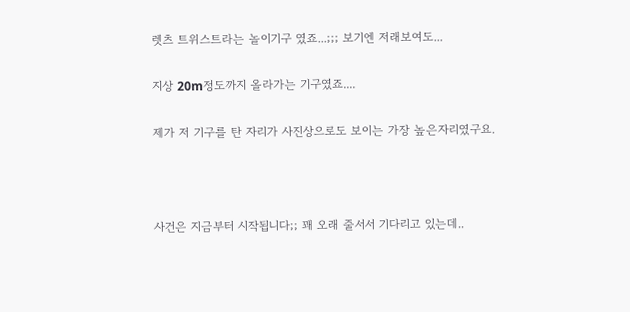렛츠 트위스트라는 놀이기구 였죠...;;; 보기엔 저래보여도...

지상 20m정도까지 올라가는 기구였죠....

제가 저 기구를 탄 자리가 사진상으로도 보이는 가장 높은자리였구요.



사건은 지금부터 시작됩니다;; 꽤 오래 줄서서 기다리고 있는데..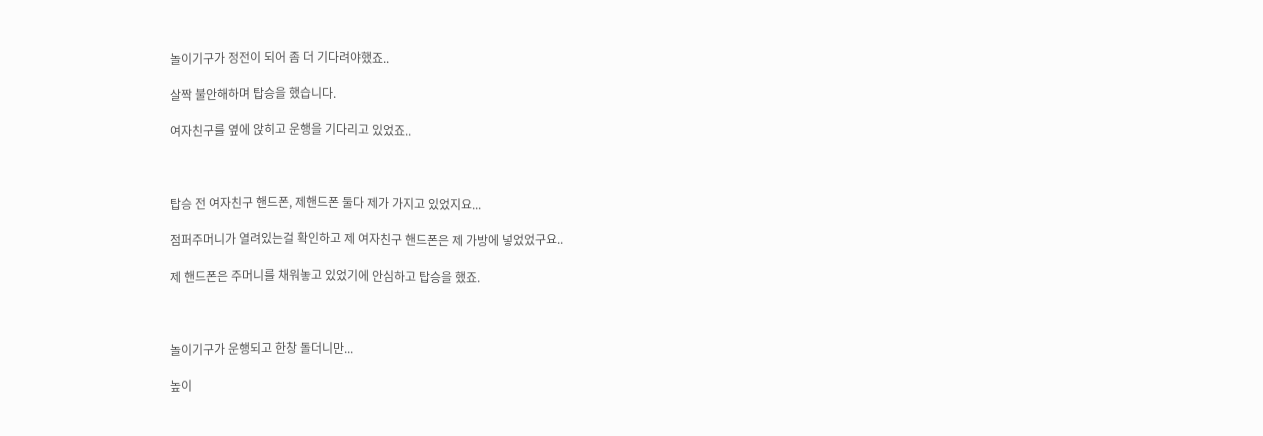놀이기구가 정전이 되어 좀 더 기다려야했죠..

살짝 불안해하며 탑승을 했습니다.

여자친구를 옆에 앉히고 운행을 기다리고 있었죠..



탑승 전 여자친구 핸드폰, 제핸드폰 둘다 제가 가지고 있었지요...

점퍼주머니가 열려있는걸 확인하고 제 여자친구 핸드폰은 제 가방에 넣었었구요..

제 핸드폰은 주머니를 채워놓고 있었기에 안심하고 탑승을 했죠.



놀이기구가 운행되고 한창 돌더니만...

높이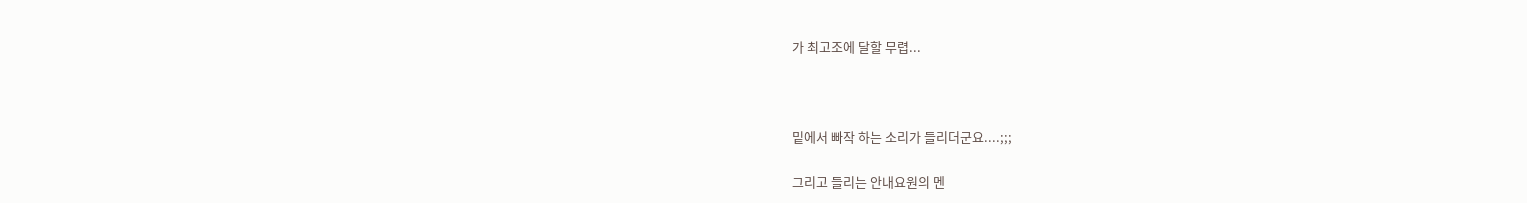가 최고조에 달할 무렵...



밑에서 빠작 하는 소리가 들리더군요....;;;

그리고 들리는 안내요원의 멘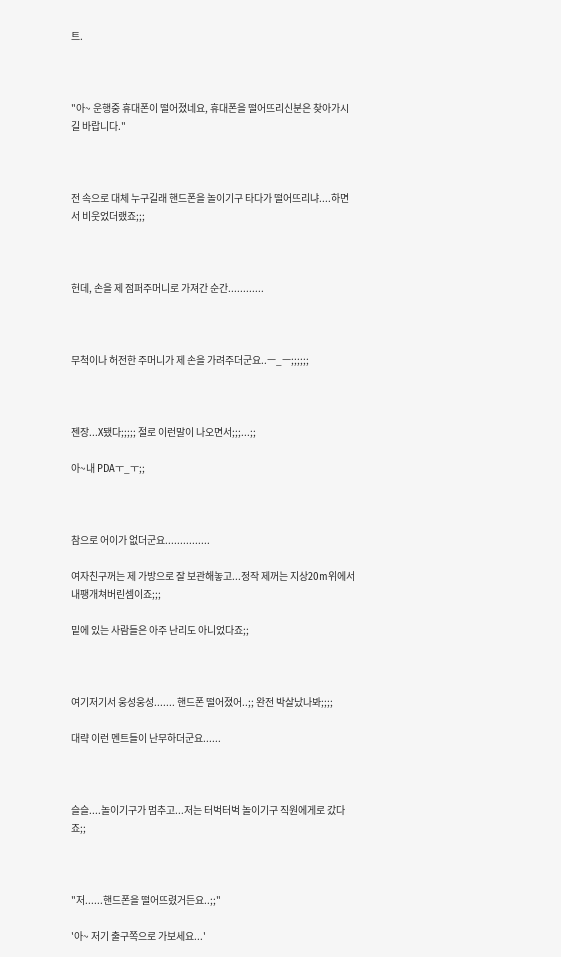트.



"아~ 운행중 휴대폰이 떨어졌네요, 휴대폰을 떨어뜨리신분은 찾아가시길 바랍니다."



전 속으로 대체 누구길래 핸드폰을 놀이기구 타다가 떨어뜨리냐....하면서 비웃었더랬죠;;;



헌데, 손을 제 점퍼주머니로 가져간 순간............



무척이나 허전한 주머니가 제 손을 가려주더군요..ㅡ_ㅡ;;;;;;



젠장...X됐다;;;;; 절로 이런말이 나오면서;;;...;;

아~내 PDAㅜ_ㅜ;;



참으로 어이가 없더군요...............

여자친구꺼는 제 가방으로 잘 보관해놓고...정작 제꺼는 지상20m위에서 내팽개쳐버린셈이죠;;;

밑에 있는 사람들은 아주 난리도 아니었다죠;;



여기저기서 웅성웅성....... 핸드폰 떨어졌어..;; 완전 박살났나봐;;;;

대략 이런 멘트들이 난무하더군요......



슬슬....놀이기구가 멈추고...저는 터벅터벅 놀이기구 직원에게로 갔다죠;;



"저......핸드폰을 떨어뜨렸거든요..;;"

'아~ 저기 출구쪽으로 가보세요...'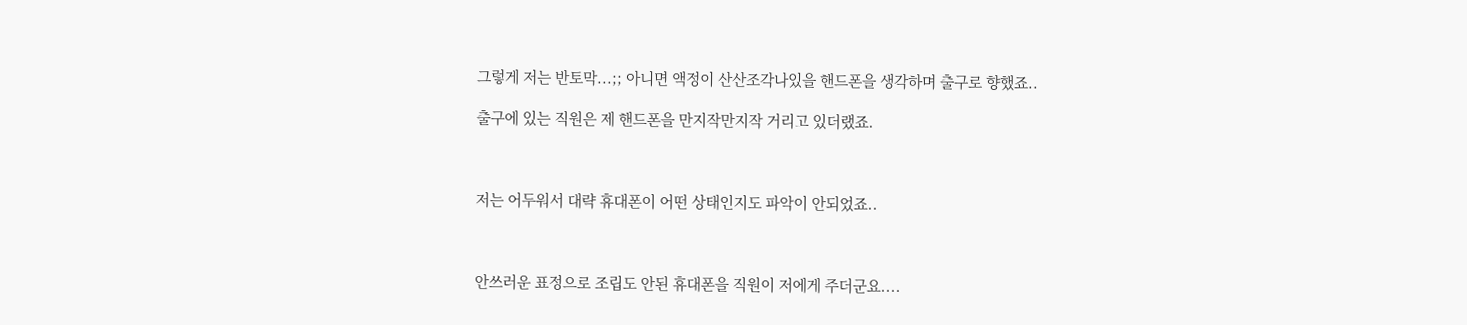그렇게 저는 반토막...;; 아니면 액정이 산산조각나있을 핸드폰을 생각하며 출구로 향했죠..

출구에 있는 직원은 제 핸드폰을 만지작만지작 거리고 있더랬죠.



저는 어두워서 대략 휴대폰이 어떤 상태인지도 파악이 안되었죠..



안쓰러운 표정으로 조립도 안된 휴대폰을 직원이 저에게 주더군요....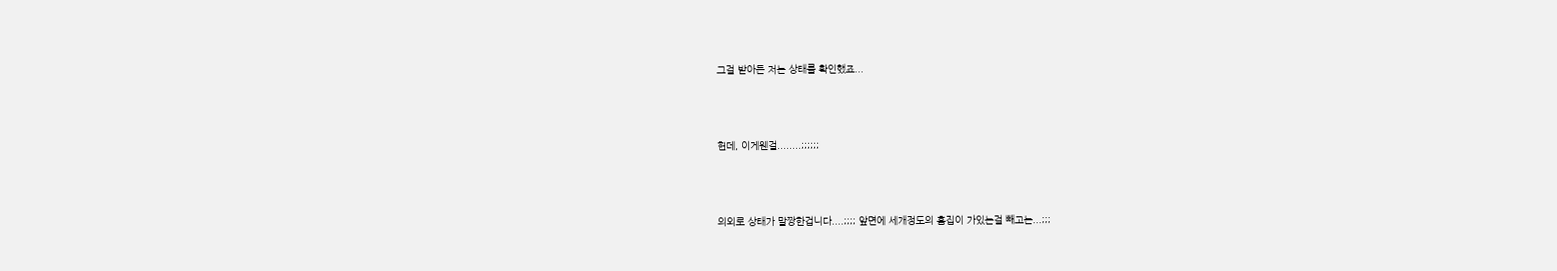그걸 받아든 저는 상태를 확인했죠...



헌데, 이게웬걸........;;;;;;



의외로 상태가 말짱한겁니다....;;;; 앞면에 세개정도의 흠집이 가있는걸 빼고는...;;;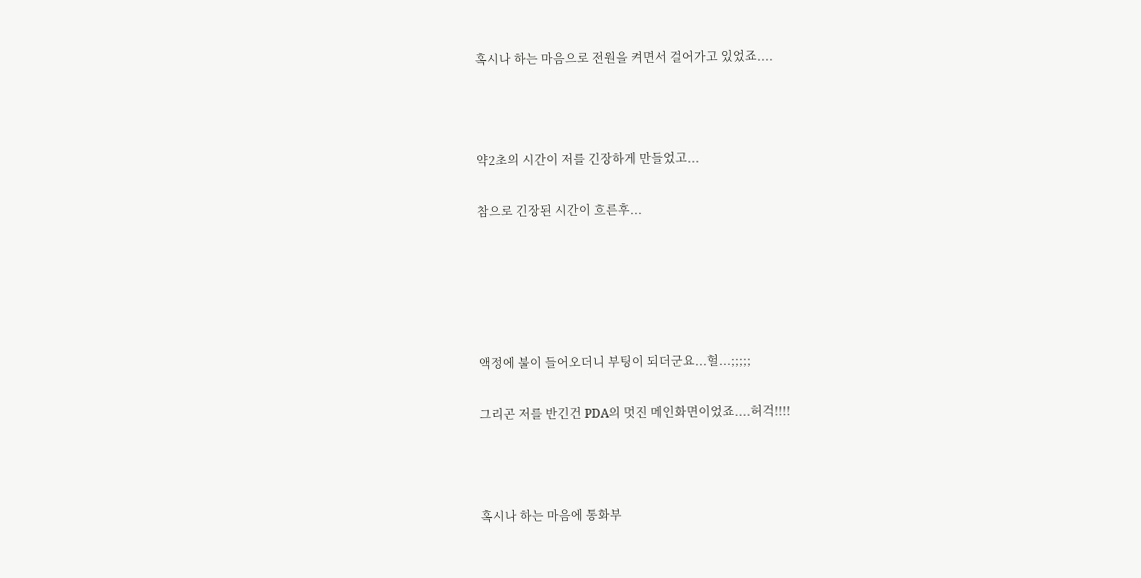혹시나 하는 마음으로 전원을 켜면서 걸어가고 있었죠....



약2초의 시간이 저를 긴장하게 만들었고...

참으로 긴장된 시간이 흐른후...





액정에 불이 들어오더니 부팅이 되더군요...헐...;;;;;

그리곤 저를 반긴건 PDA의 멋진 메인화면이었죠....허걱!!!!



혹시나 하는 마음에 통화부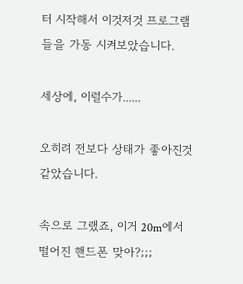터 시작해서 이것저것 프로그램들을 가동 시켜보았습니다.

세상에, 이럴수가......

오히려 전보다 상태가 좋아진것 같았습니다.

속으로 그랬죠, 이거 20m에서 떨어진 핸드폰 맞아?;;;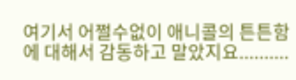여기서 어쩔수없이 애니콜의 튼튼함에 대해서 감동하고 말았지요..........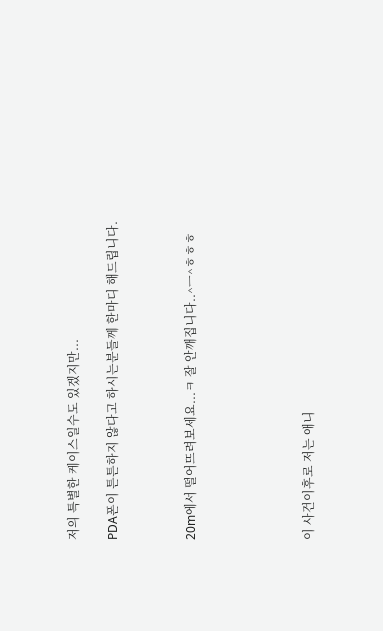저의 특별한 케이스일수도 있겠지만...

PDA폰이 튼튼하지 않다고 하시는분들께 한마디 해드립니다.



20m에서 떨어뜨려보세요...ㅋ 잘 안깨집니다..^ㅡ^ㅎㅎㅎ





이 사건이후로 저는 애니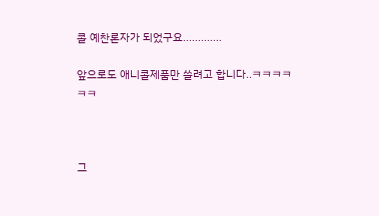콜 예찬론자가 되었구요.............

앞으로도 애니콜제품만 쓸려고 합니다..ㅋㅋㅋㅋㅋㅋ



그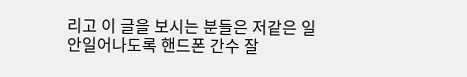리고 이 글을 보시는 분들은 저같은 일 안일어나도록 핸드폰 간수 잘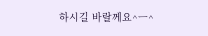하시길 바랄께요^ㅡ^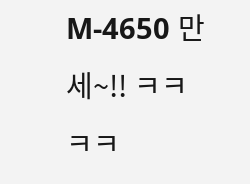M-4650 만세~!! ㅋㅋㅋㅋ